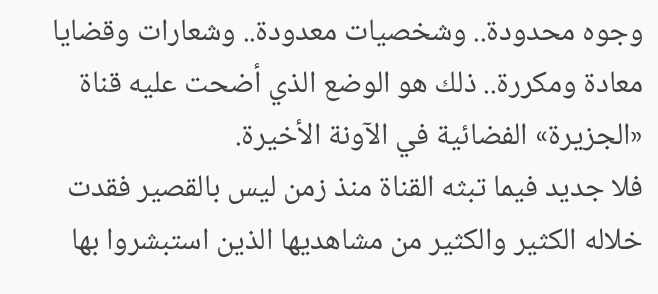وجوه محدودة.. وشخصيات معدودة.. وشعارات وقضايا معادة ومكررة.. ذلك هو الوضع الذي أضحت عليه قناة «الجزيرة» الفضائية في الآونة الأخيرة.
فلا جديد فيما تبثه القناة منذ زمن ليس بالقصير فقدت خلاله الكثير والكثير من مشاهديها الذين استبشروا بها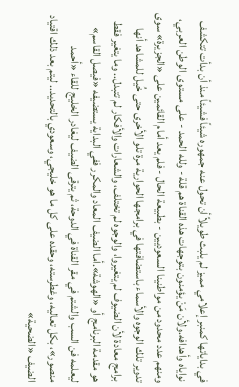في بداياتها كمنبر إعلامي مميز لم يلبث طويلاً أن تحول عنه جمهوره شيئاً فشيئاً منذ أن بدأت تتكشف نواياه وأهدافه.ولأن مَنْ يؤمنون بتوجهات هذه القناة هم قلة - ولله الحمد - على مستوى الوطن العربي، ومنهم عدد محدود من مواطنينا السعوديين - بطبيعة الحال - فلم يعد أمام القائمين على «الجزيرة» سوى تدوير تلك الوجوه والأسماء باستضافتها في برامجها الحوارية مرة تلو الأخرى حتى خُيل للمشاهد أنها برامج معادة لأن الضيوف لم يتغيروا، والوجوه لم تختلف، والشعارات والأفكار لم تتبدل.. وما يتغير فقط هو مقدمة البرنامج أو «الهوشة».أما الضيف المعاد والمكرر ففي البداية يستضيفه «فيصل القاسم» ليعلمه فن السب والشتم في مقر القناة في الدوحة، ثم يترقى الضيف ليغادر الخليج للقاء «أحمد منصور»، بكل تعاليه، وغطرسته، وحقده على كل ما هو خليجي، وسعودي بالتحديد.. ليتم بعد ذلك اقتياد الضيف «الضحية»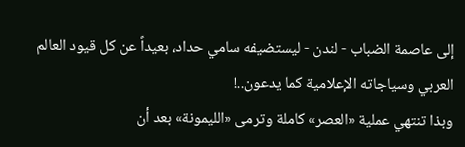إلى عاصمة الضباب - لندن - ليستضيفه سامي حداد، بعيداً عن كل قيود العالم العربي وسياجاته الإعلامية كما يدعون..!
وبذا تنتهي عملية «العصر» كاملة وترمى «الليمونة» بعد أن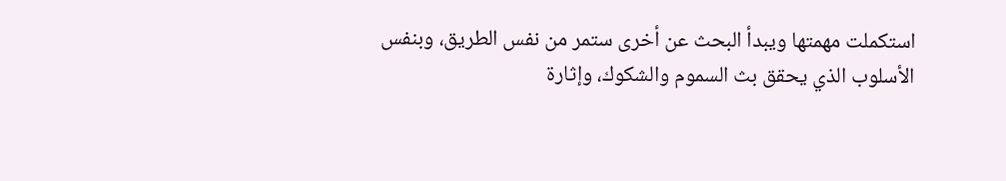استكملت مهمتها ويبدأ البحث عن أخرى ستمر من نفس الطريق، وبنفس الأسلوب الذي يحقق بث السموم والشكوك، وإثارة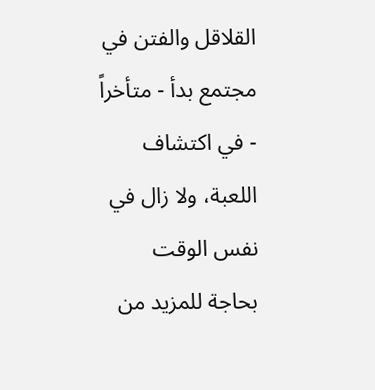القلاقل والفتن في مجتمع بدأ - متأخراً - في اكتشاف اللعبة، ولا زال في نفس الوقت بحاجة للمزيد من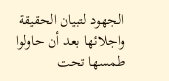الجهود لتبيان الحقيقة واجلائها بعد أن حاولوا طمسها تحت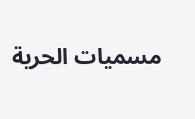مسميات الحرية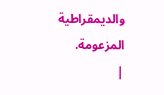والديمقراطية المزعومة.
|